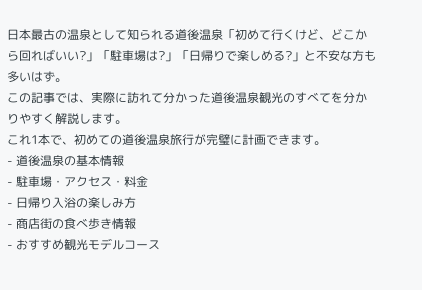日本最古の温泉として知られる道後温泉「初めて行くけど、どこから回ればいい?」「駐車場は?」「日帰りで楽しめる?」と不安な方も多いはず。
この記事では、実際に訪れて分かった道後温泉観光のすべてを分かりやすく解説します。
これ1本で、初めての道後温泉旅行が完璧に計画できます。
- 道後温泉の基本情報
- 駐車場・アクセス・料金
- 日帰り入浴の楽しみ方
- 商店街の食べ歩き情報
- おすすめ観光モデルコース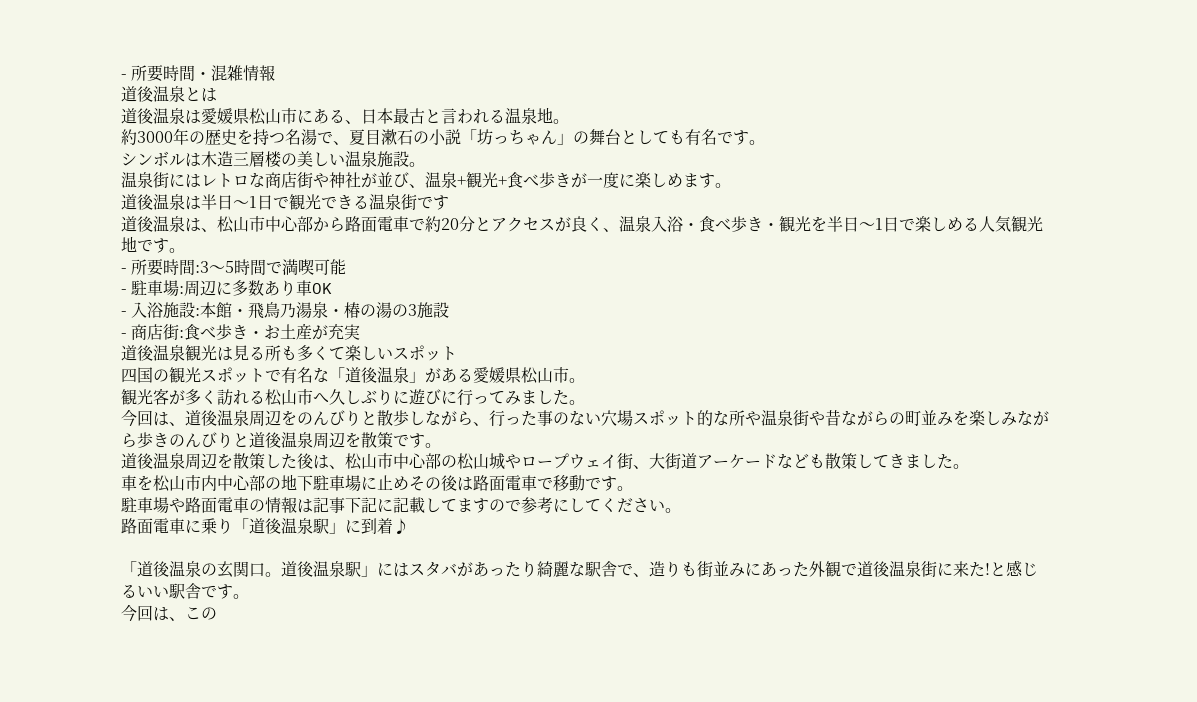- 所要時間・混雑情報
道後温泉とは
道後温泉は愛媛県松山市にある、日本最古と言われる温泉地。
約3000年の歴史を持つ名湯で、夏目漱石の小説「坊っちゃん」の舞台としても有名です。
シンボルは木造三層楼の美しい温泉施設。
温泉街にはレトロな商店街や神社が並び、温泉+観光+食べ歩きが一度に楽しめます。
道後温泉は半日〜1日で観光できる温泉街です
道後温泉は、松山市中心部から路面電車で約20分とアクセスが良く、温泉入浴・食べ歩き・観光を半日〜1日で楽しめる人気観光地です。
- 所要時間:3〜5時間で満喫可能
- 駐車場:周辺に多数あり車OK
- 入浴施設:本館・飛鳥乃湯泉・椿の湯の3施設
- 商店街:食べ歩き・お土産が充実
道後温泉観光は見る所も多くて楽しいスポット
四国の観光スポットで有名な「道後温泉」がある愛媛県松山市。
観光客が多く訪れる松山市へ久しぶりに遊びに行ってみました。
今回は、道後温泉周辺をのんびりと散歩しながら、行った事のない穴場スポット的な所や温泉街や昔ながらの町並みを楽しみながら歩きのんびりと道後温泉周辺を散策です。
道後温泉周辺を散策した後は、松山市中心部の松山城やロープウェイ街、大街道アーケードなども散策してきました。
車を松山市内中心部の地下駐車場に止めその後は路面電車で移動です。
駐車場や路面電車の情報は記事下記に記載してますので参考にしてください。
路面電車に乗り「道後温泉駅」に到着♪

「道後温泉の玄関口。道後温泉駅」にはスタバがあったり綺麗な駅舎で、造りも街並みにあった外観で道後温泉街に来た!と感じるいい駅舎です。
今回は、この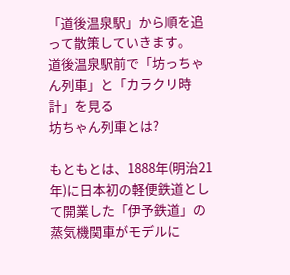「道後温泉駅」から順を追って散策していきます。
道後温泉駅前で「坊っちゃん列車」と「カラクリ時計」を見る
坊ちゃん列車とは?

もともとは、1888年(明治21年)に日本初の軽便鉄道として開業した「伊予鉄道」の蒸気機関車がモデルに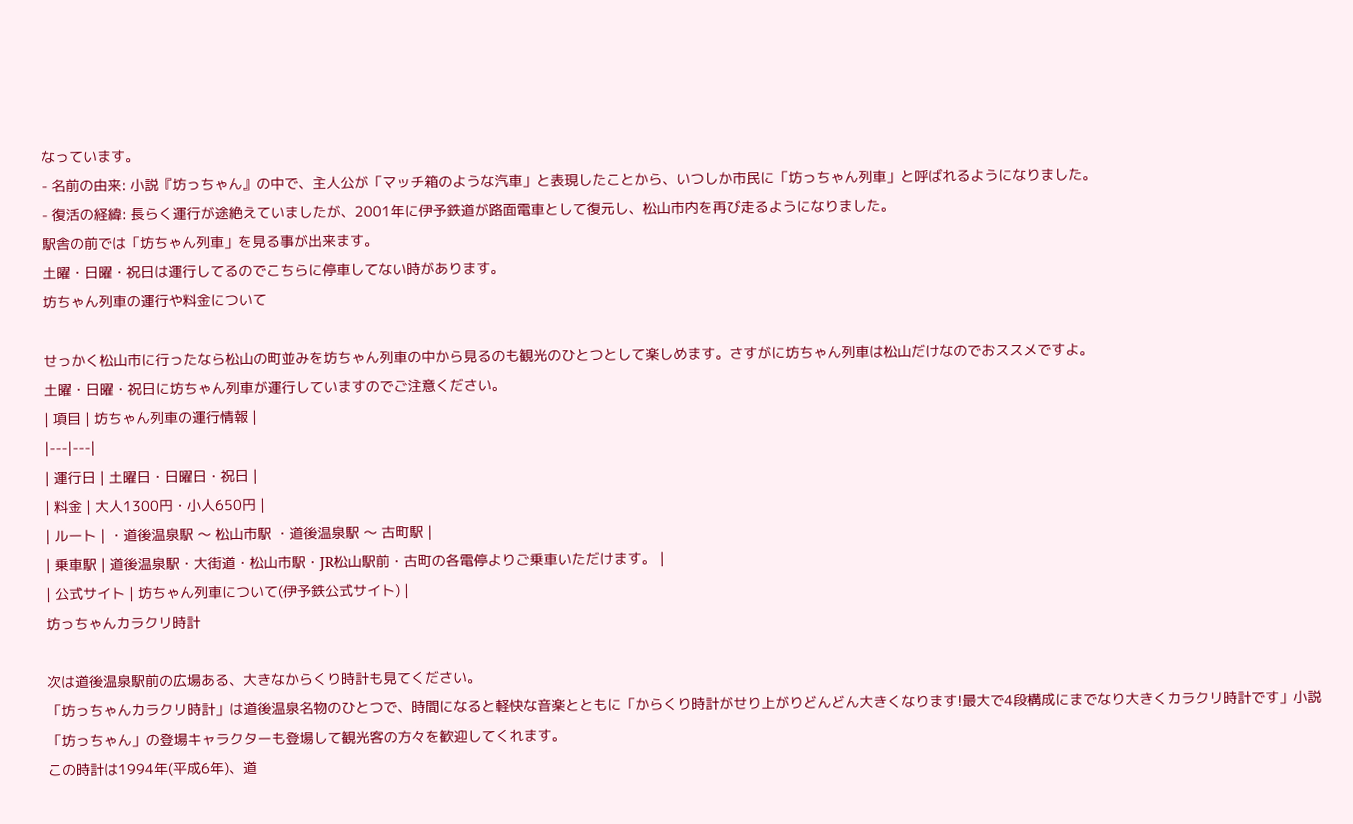なっています。
- 名前の由来: 小説『坊っちゃん』の中で、主人公が「マッチ箱のような汽車」と表現したことから、いつしか市民に「坊っちゃん列車」と呼ばれるようになりました。
- 復活の経緯: 長らく運行が途絶えていましたが、2001年に伊予鉄道が路面電車として復元し、松山市内を再び走るようになりました。
駅舎の前では「坊ちゃん列車」を見る事が出来ます。
土曜・日曜・祝日は運行してるのでこちらに停車してない時があります。
坊ちゃん列車の運行や料金について

せっかく松山市に行ったなら松山の町並みを坊ちゃん列車の中から見るのも観光のひとつとして楽しめます。さすがに坊ちゃん列車は松山だけなのでおススメですよ。
土曜・日曜・祝日に坊ちゃん列車が運行していますのでご注意ください。
| 項目 | 坊ちゃん列車の運行情報 |
|---|---|
| 運行日 | 土曜日・日曜日・祝日 |
| 料金 | 大人1300円・小人650円 |
| ルート | ・道後温泉駅 〜 松山市駅 ・道後温泉駅 〜 古町駅 |
| 乗車駅 | 道後温泉駅・大街道・松山市駅・JR松山駅前・古町の各電停よりご乗車いただけます。 |
| 公式サイト | 坊ちゃん列車について(伊予鉄公式サイト) |
坊っちゃんカラクリ時計

次は道後温泉駅前の広場ある、大きなからくり時計も見てください。
「坊っちゃんカラクリ時計」は道後温泉名物のひとつで、時間になると軽快な音楽とともに「からくり時計がせり上がりどんどん大きくなります!最大で4段構成にまでなり大きくカラクリ時計です」小説「坊っちゃん」の登場キャラクターも登場して観光客の方々を歓迎してくれます。
この時計は1994年(平成6年)、道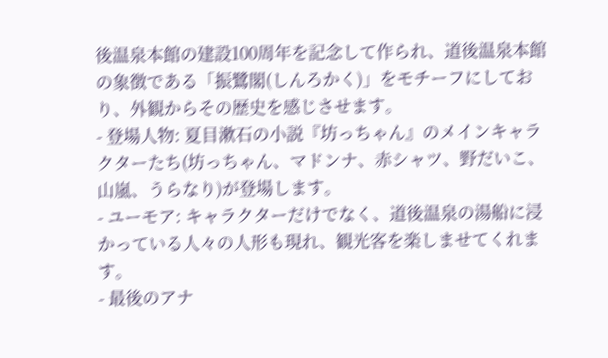後温泉本館の建設100周年を記念して作られ、道後温泉本館の象徴である「振鷺閣(しんろかく)」をモチーフにしており、外観からその歴史を感じさせます。
- 登場人物: 夏目漱石の小説『坊っちゃん』のメインキャラクターたち(坊っちゃん、マドンナ、赤シャツ、野だいこ、山嵐、うらなり)が登場します。
- ユーモア: キャラクターだけでなく、道後温泉の湯船に浸かっている人々の人形も現れ、観光客を楽しませてくれます。
- 最後のアナ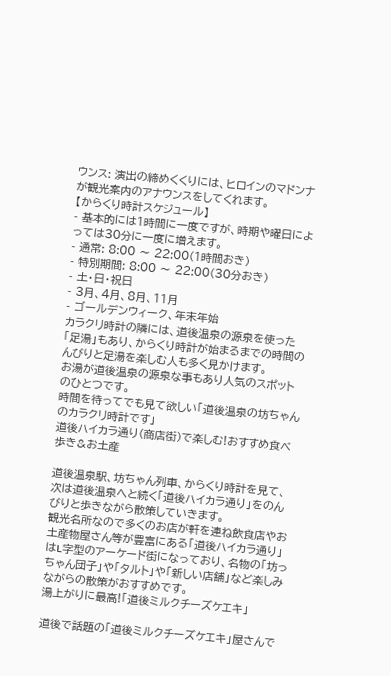ウンス: 演出の締めくくりには、ヒロインのマドンナが観光案内のアナウンスをしてくれます。
【からくり時計スケジュール】
- 基本的には1時間に一度ですが、時期や曜日によっては30分に一度に増えます。
- 通常: 8:00 〜 22:00(1時間おき)
- 特別期間: 8:00 〜 22:00(30分おき)
- 土・日・祝日
- 3月、4月、8月、11月
- ゴールデンウィーク、年末年始
カラクリ時計の隣には、道後温泉の源泉を使った「足湯」もあり、からくり時計が始まるまでの時間のんびりと足湯を楽しむ人も多く見かけます。
お湯が道後温泉の源泉な事もあり人気のスポットのひとつです。
時間を待ってでも見て欲しい「道後温泉の坊ちゃんのカラクリ時計です」
道後ハイカラ通り(商店街)で楽しむ!おすすめ食べ歩き&お土産

道後温泉駅、坊ちゃん列車、からくり時計を見て、次は道後温泉へと続く「道後ハイカラ通り」をのんびりと歩きながら散策していきます。
観光名所なので多くのお店が軒を連ね飲食店やお土産物屋さん等が豊富にある「道後ハイカラ通り」はL字型のアーケード街になっており、名物の「坊っちゃん団子」や「タルト」や「新しい店舗」など楽しみながらの散策がおすすめです。
湯上がりに最高!「道後ミルクチーズケエキ」

道後で話題の「道後ミルクチーズケエキ」屋さんで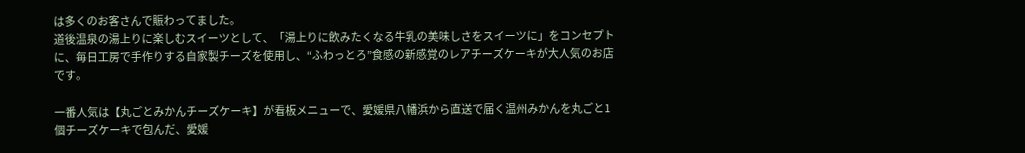は多くのお客さんで賑わってました。
道後温泉の湯上りに楽しむスイーツとして、「湯上りに飲みたくなる牛乳の美味しさをスイーツに」をコンセプトに、毎日工房で手作りする自家製チーズを使用し、“ふわっとろ”食感の新感覚のレアチーズケーキが大人気のお店です。

一番人気は【丸ごとみかんチーズケーキ】が看板メニューで、愛媛県八幡浜から直送で届く温州みかんを丸ごと1個チーズケーキで包んだ、愛媛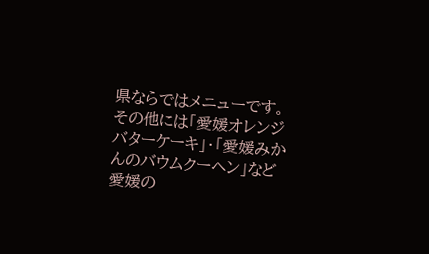県ならではメニューです。
その他には「愛媛オレンジバターケーキ」・「愛媛みかんのバウムクーヘン」など愛媛の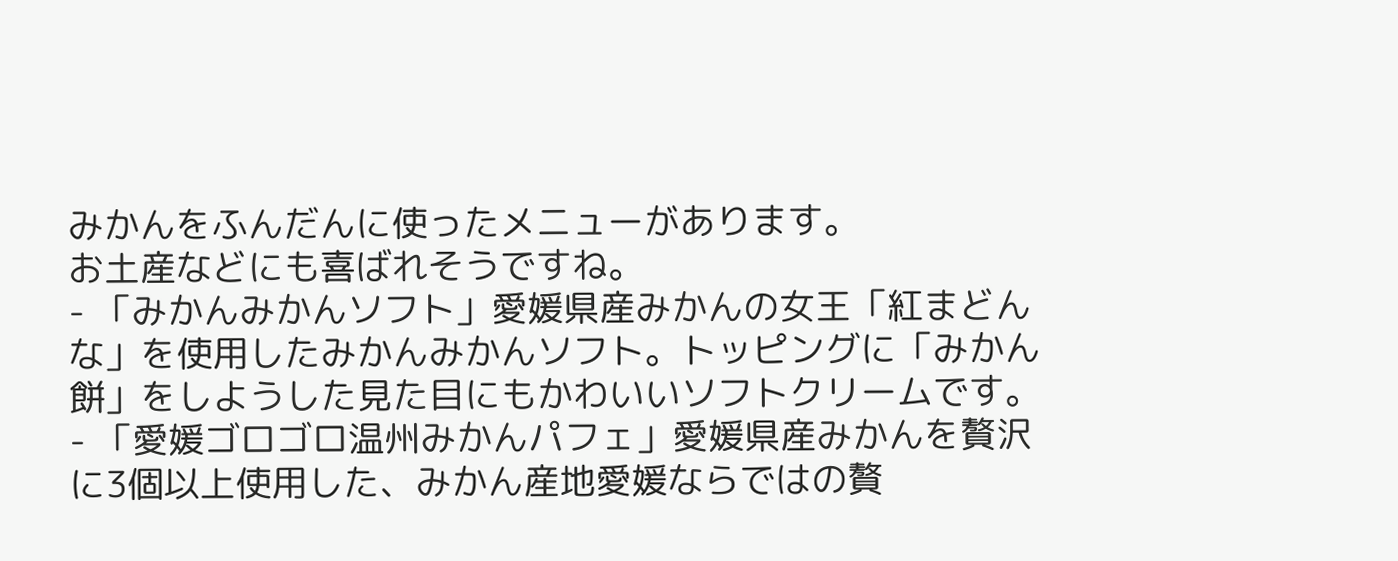みかんをふんだんに使ったメニューがあります。
お土産などにも喜ばれそうですね。
- 「みかんみかんソフト」愛媛県産みかんの女王「紅まどんな」を使用したみかんみかんソフト。トッピングに「みかん餅」をしようした見た目にもかわいいソフトクリームです。
- 「愛媛ゴロゴロ温州みかんパフェ」愛媛県産みかんを贅沢に3個以上使用した、みかん産地愛媛ならではの贅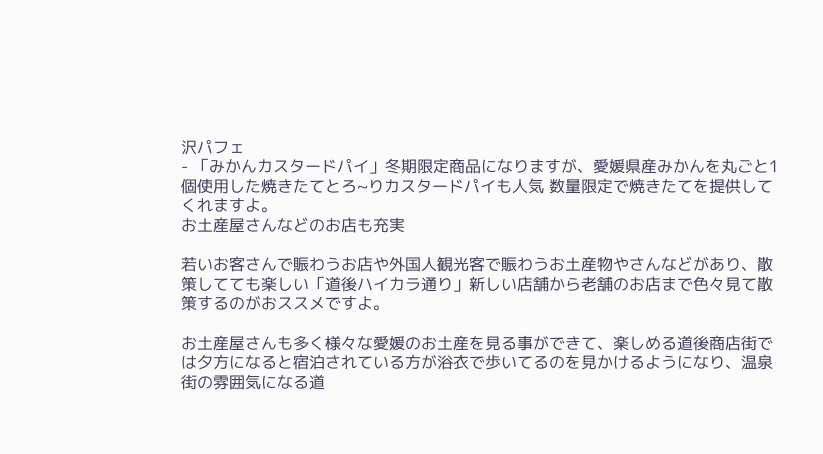沢パフェ
- 「みかんカスタードパイ」冬期限定商品になりますが、愛媛県産みかんを丸ごと1個使用した焼きたてとろ~りカスタードパイも人気 数量限定で焼きたてを提供してくれますよ。
お土産屋さんなどのお店も充実

若いお客さんで賑わうお店や外国人観光客で賑わうお土産物やさんなどがあり、散策してても楽しい「道後ハイカラ通り」新しい店舗から老舗のお店まで色々見て散策するのがおススメですよ。

お土産屋さんも多く様々な愛媛のお土産を見る事ができて、楽しめる道後商店街では夕方になると宿泊されている方が浴衣で歩いてるのを見かけるようになり、温泉街の雰囲気になる道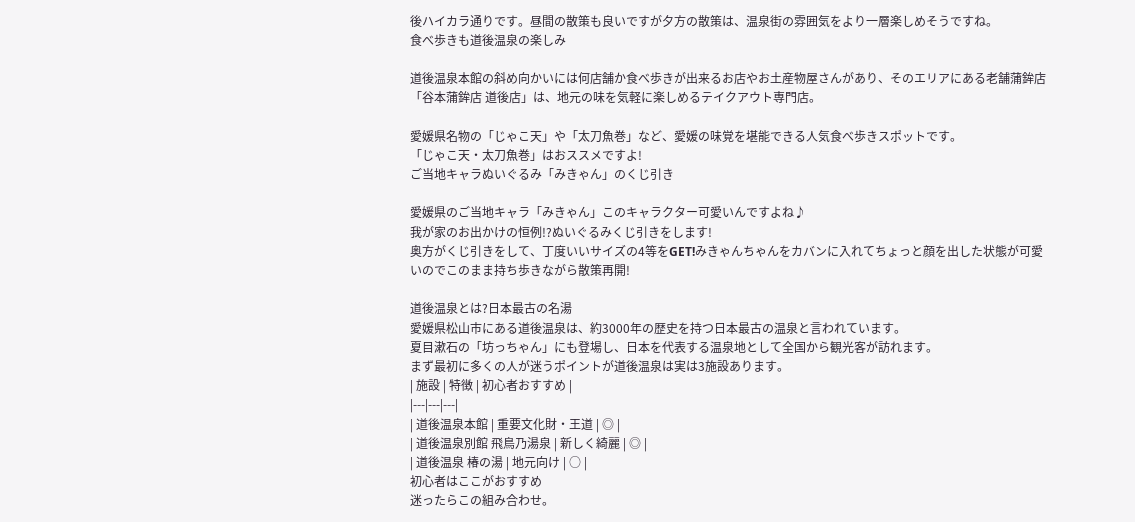後ハイカラ通りです。昼間の散策も良いですが夕方の散策は、温泉街の雰囲気をより一層楽しめそうですね。
食べ歩きも道後温泉の楽しみ

道後温泉本館の斜め向かいには何店舗か食べ歩きが出来るお店やお土産物屋さんがあり、そのエリアにある老舗蒲鉾店「谷本蒲鉾店 道後店」は、地元の味を気軽に楽しめるテイクアウト専門店。

愛媛県名物の「じゃこ天」や「太刀魚巻」など、愛媛の味覚を堪能できる人気食べ歩きスポットです。
「じゃこ天・太刀魚巻」はおススメですよ!
ご当地キャラぬいぐるみ「みきゃん」のくじ引き

愛媛県のご当地キャラ「みきゃん」このキャラクター可愛いんですよね♪
我が家のお出かけの恒例!?ぬいぐるみくじ引きをします!
奥方がくじ引きをして、丁度いいサイズの4等をGET!みきゃんちゃんをカバンに入れてちょっと顔を出した状態が可愛いのでこのまま持ち歩きながら散策再開!

道後温泉とは?日本最古の名湯
愛媛県松山市にある道後温泉は、約3000年の歴史を持つ日本最古の温泉と言われています。
夏目漱石の「坊っちゃん」にも登場し、日本を代表する温泉地として全国から観光客が訪れます。
まず最初に多くの人が迷うポイントが道後温泉は実は3施設あります。
| 施設 | 特徴 | 初心者おすすめ |
|---|---|---|
| 道後温泉本館 | 重要文化財・王道 | ◎ |
| 道後温泉別館 飛鳥乃湯泉 | 新しく綺麗 | ◎ |
| 道後温泉 椿の湯 | 地元向け | ○ |
初心者はここがおすすめ
迷ったらこの組み合わせ。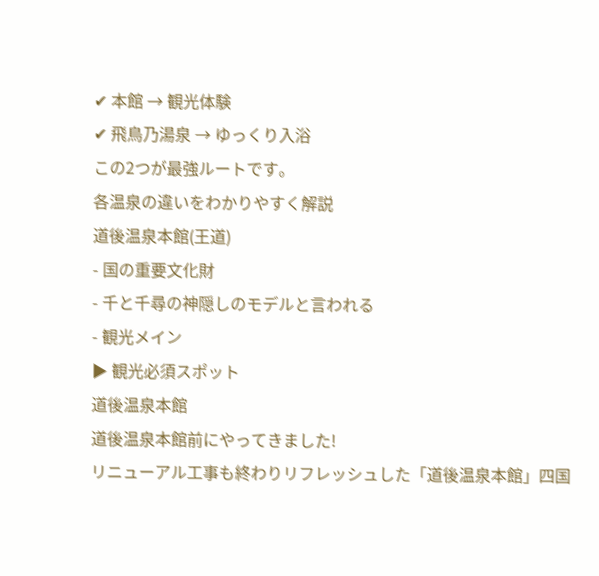✔ 本館 → 観光体験
✔ 飛鳥乃湯泉 → ゆっくり入浴
この2つが最強ルートです。
各温泉の違いをわかりやすく解説
道後温泉本館(王道)
- 国の重要文化財
- 千と千尋の神隠しのモデルと言われる
- 観光メイン
▶ 観光必須スポット
道後温泉本館
道後温泉本館前にやってきました!
リニューアル工事も終わりリフレッシュした「道後温泉本館」四国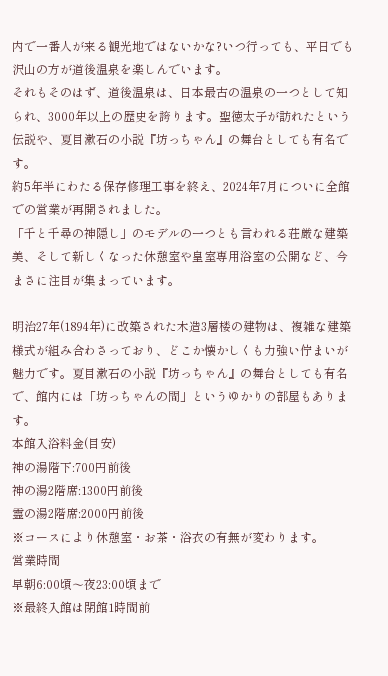内で一番人が来る観光地ではないかな?いつ行っても、平日でも沢山の方が道後温泉を楽しんでいます。
それもそのはず、道後温泉は、日本最古の温泉の一つとして知られ、3000年以上の歴史を誇ります。聖徳太子が訪れたという伝説や、夏目漱石の小説『坊っちゃん』の舞台としても有名です。
約5年半にわたる保存修理工事を終え、2024年7月についに全館での営業が再開されました。
「千と千尋の神隠し」のモデルの一つとも言われる荘厳な建築美、そして新しくなった休憩室や皇室専用浴室の公開など、今まさに注目が集まっています。

明治27年(1894年)に改築された木造3層楼の建物は、複雑な建築様式が組み合わさっており、どこか懐かしくも力強い佇まいが魅力です。夏目漱石の小説『坊っちゃん』の舞台としても有名で、館内には「坊っちゃんの間」というゆかりの部屋もあります。
本館入浴料金(目安)
神の湯階下:700円前後
神の湯2階席:1300円前後
霊の湯2階席:2000円前後
※コースにより休憩室・お茶・浴衣の有無が変わります。
営業時間
早朝6:00頃〜夜23:00頃まで
※最終入館は閉館1時間前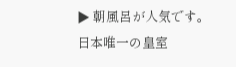▶ 朝風呂が人気です。
日本唯一の皇室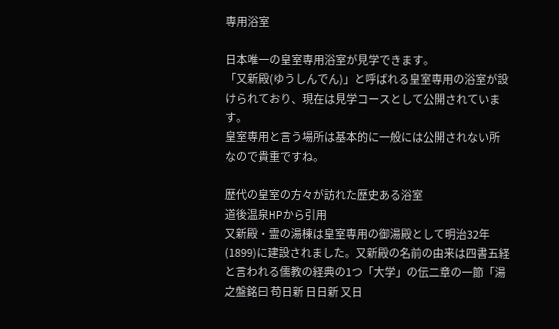専用浴室

日本唯一の皇室専用浴室が見学できます。
「又新殿(ゆうしんでん)」と呼ばれる皇室専用の浴室が設けられており、現在は見学コースとして公開されています。
皇室専用と言う場所は基本的に一般には公開されない所なので貴重ですね。

歴代の皇室の方々が訪れた歴史ある浴室
道後温泉HPから引用
又新殿・霊の湯棟は皇室専用の御湯殿として明治32年(1899)に建設されました。又新殿の名前の由来は四書五経と言われる儒教の経典の1つ「大学」の伝二章の一節「湯之盤銘曰 苟日新 日日新 又日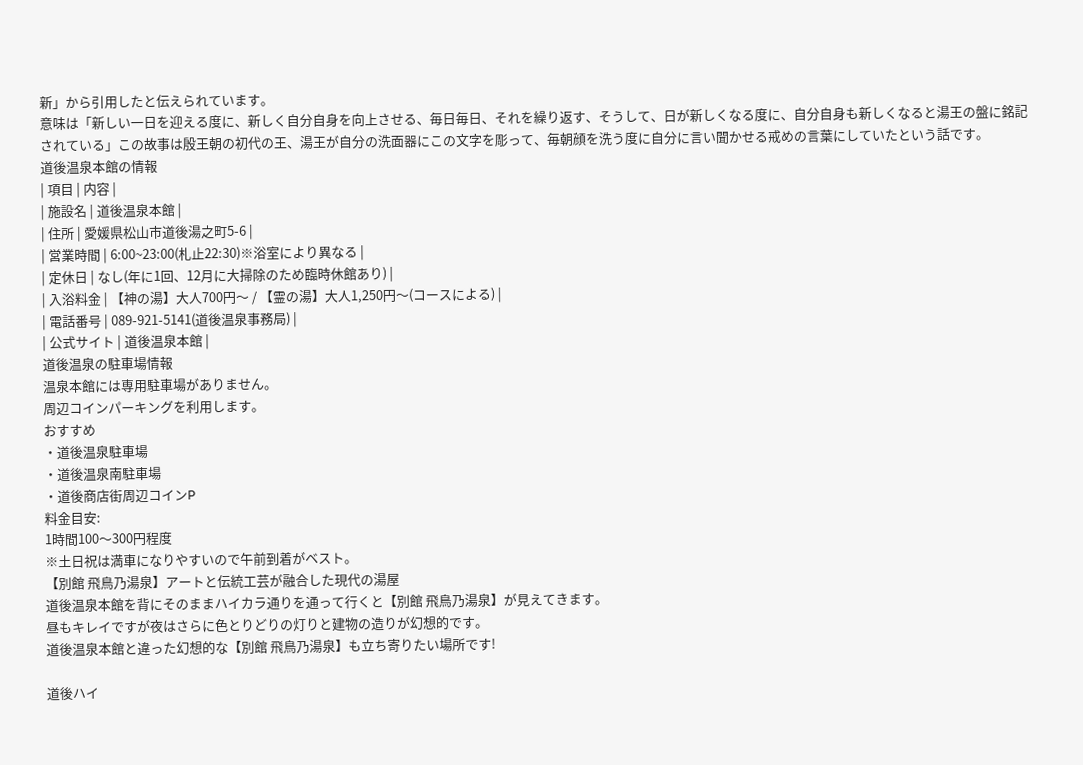新」から引用したと伝えられています。
意味は「新しい一日を迎える度に、新しく自分自身を向上させる、毎日毎日、それを繰り返す、そうして、日が新しくなる度に、自分自身も新しくなると湯王の盤に銘記されている」この故事は殷王朝の初代の王、湯王が自分の洗面器にこの文字を彫って、毎朝顔を洗う度に自分に言い聞かせる戒めの言葉にしていたという話です。
道後温泉本館の情報
| 項目 | 内容 |
| 施設名 | 道後温泉本館 |
| 住所 | 愛媛県松山市道後湯之町5-6 |
| 営業時間 | 6:00~23:00(札止22:30)※浴室により異なる |
| 定休日 | なし(年に1回、12月に大掃除のため臨時休館あり) |
| 入浴料金 | 【神の湯】大人700円〜 / 【霊の湯】大人1,250円〜(コースによる) |
| 電話番号 | 089-921-5141(道後温泉事務局) |
| 公式サイト | 道後温泉本館 |
道後温泉の駐車場情報
温泉本館には専用駐車場がありません。
周辺コインパーキングを利用します。
おすすめ
・道後温泉駐車場
・道後温泉南駐車場
・道後商店街周辺コインP
料金目安:
1時間100〜300円程度
※土日祝は満車になりやすいので午前到着がベスト。
【別館 飛鳥乃湯泉】アートと伝統工芸が融合した現代の湯屋
道後温泉本館を背にそのままハイカラ通りを通って行くと【別館 飛鳥乃湯泉】が見えてきます。
昼もキレイですが夜はさらに色とりどりの灯りと建物の造りが幻想的です。
道後温泉本館と違った幻想的な【別館 飛鳥乃湯泉】も立ち寄りたい場所です!

道後ハイ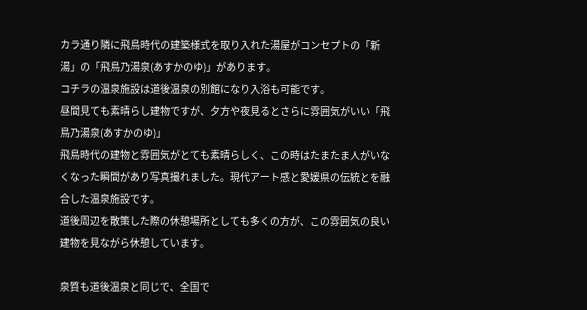カラ通り隣に飛鳥時代の建築様式を取り入れた湯屋がコンセプトの「新湯」の「飛鳥乃湯泉(あすかのゆ)」があります。
コチラの温泉施設は道後温泉の別館になり入浴も可能です。
昼間見ても素晴らし建物ですが、夕方や夜見るとさらに雰囲気がいい「飛鳥乃湯泉(あすかのゆ)」
飛鳥時代の建物と雰囲気がとても素晴らしく、この時はたまたま人がいなくなった瞬間があり写真撮れました。現代アート感と愛媛県の伝統とを融合した温泉施設です。
道後周辺を散策した際の休憩場所としても多くの方が、この雰囲気の良い建物を見ながら休憩しています。

泉質も道後温泉と同じで、全国で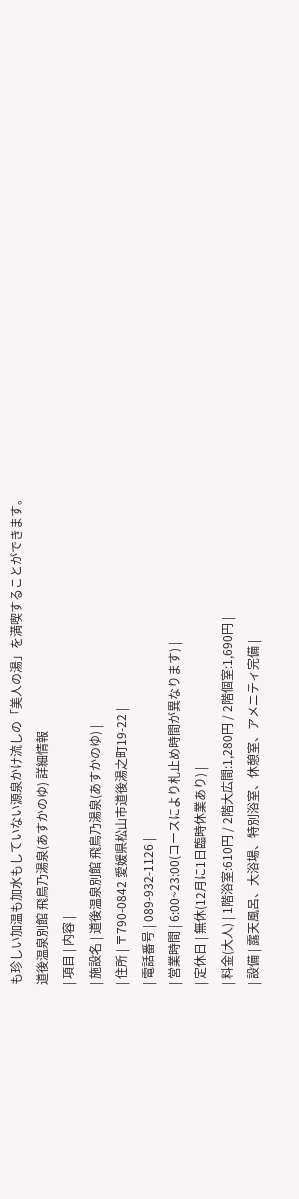も珍しい加温も加水もしていない源泉かけ流しの「美人の湯」を満喫することができます。
道後温泉別館 飛鳥乃湯泉(あすかのゆ) 詳細情報
| 項目 | 内容 |
| 施設名 | 道後温泉別館 飛鳥乃湯泉(あすかのゆ) |
| 住所 | 〒790-0842 愛媛県松山市道後湯之町19-22 |
| 電話番号 | 089-932-1126 |
| 営業時間 | 6:00~23:00(コースにより札止め時間が異なります) |
| 定休日 | 無休(12月に1日臨時休業あり) |
| 料金(大人) | 1階浴室:610円 / 2階大広間:1,280円 / 2階個室:1,690円 |
| 設備 | 露天風呂、大浴場、特別浴室、休憩室、アメニティ完備 |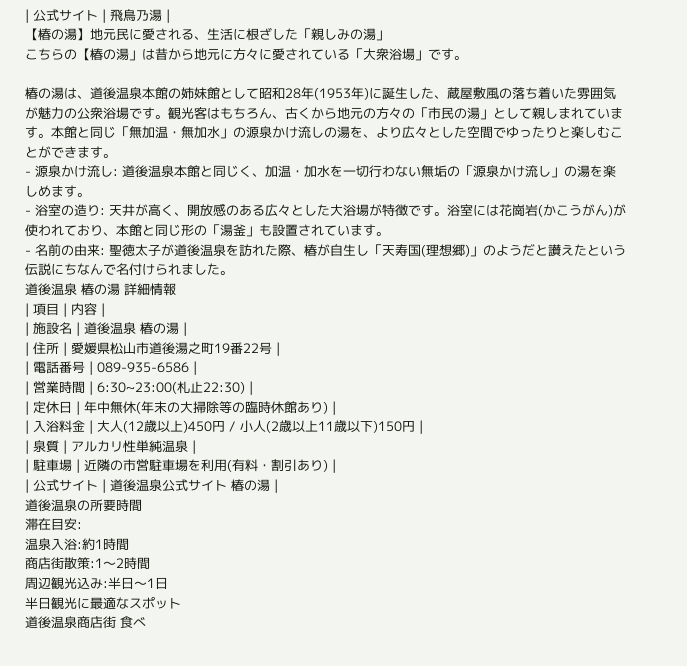| 公式サイト | 飛鳥乃湯 |
【椿の湯】地元民に愛される、生活に根ざした「親しみの湯」
こちらの【椿の湯」は昔から地元に方々に愛されている「大衆浴場」です。

椿の湯は、道後温泉本館の姉妹館として昭和28年(1953年)に誕生した、蔵屋敷風の落ち着いた雰囲気が魅力の公衆浴場です。観光客はもちろん、古くから地元の方々の「市民の湯」として親しまれています。本館と同じ「無加温・無加水」の源泉かけ流しの湯を、より広々とした空間でゆったりと楽しむことができます。
- 源泉かけ流し: 道後温泉本館と同じく、加温・加水を一切行わない無垢の「源泉かけ流し」の湯を楽しめます。
- 浴室の造り: 天井が高く、開放感のある広々とした大浴場が特徴です。浴室には花崗岩(かこうがん)が使われており、本館と同じ形の「湯釜」も設置されています。
- 名前の由来: 聖徳太子が道後温泉を訪れた際、椿が自生し「天寿国(理想郷)」のようだと讃えたという伝説にちなんで名付けられました。
道後温泉 椿の湯 詳細情報
| 項目 | 内容 |
| 施設名 | 道後温泉 椿の湯 |
| 住所 | 愛媛県松山市道後湯之町19番22号 |
| 電話番号 | 089-935-6586 |
| 営業時間 | 6:30~23:00(札止22:30) |
| 定休日 | 年中無休(年末の大掃除等の臨時休館あり) |
| 入浴料金 | 大人(12歳以上)450円 / 小人(2歳以上11歳以下)150円 |
| 泉質 | アルカリ性単純温泉 |
| 駐車場 | 近隣の市営駐車場を利用(有料・割引あり) |
| 公式サイト | 道後温泉公式サイト 椿の湯 |
道後温泉の所要時間
滞在目安:
温泉入浴:約1時間
商店街散策:1〜2時間
周辺観光込み:半日〜1日
半日観光に最適なスポット
道後温泉商店街 食べ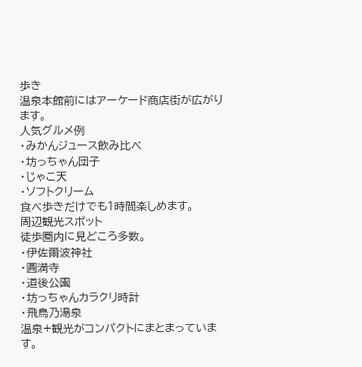歩き
温泉本館前にはアーケード商店街が広がります。
人気グルメ例
・みかんジュース飲み比べ
・坊っちゃん団子
・じゃこ天
・ソフトクリーム
食べ歩きだけでも1時間楽しめます。
周辺観光スポット
徒歩圏内に見どころ多数。
・伊佐爾波神社
・圓満寺
・道後公園
・坊っちゃんカラクリ時計
・飛鳥乃湯泉
温泉+観光がコンパクトにまとまっています。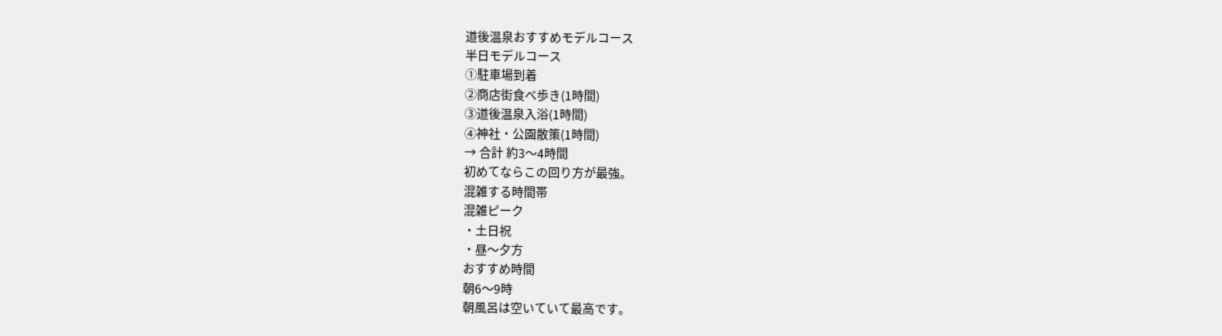道後温泉おすすめモデルコース
半日モデルコース
①駐車場到着
②商店街食べ歩き(1時間)
③道後温泉入浴(1時間)
④神社・公園散策(1時間)
→ 合計 約3〜4時間
初めてならこの回り方が最強。
混雑する時間帯
混雑ピーク
・土日祝
・昼〜夕方
おすすめ時間
朝6〜9時
朝風呂は空いていて最高です。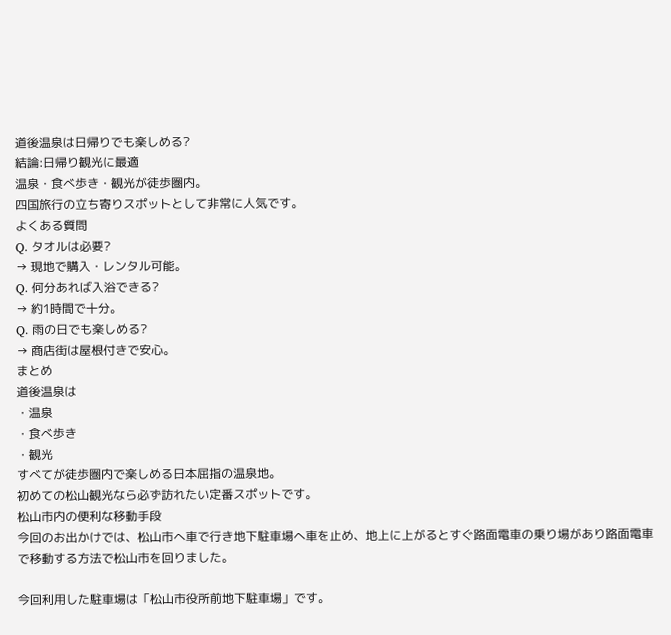道後温泉は日帰りでも楽しめる?
結論:日帰り観光に最適
温泉・食べ歩き・観光が徒歩圏内。
四国旅行の立ち寄りスポットとして非常に人気です。
よくある質問
Q. タオルは必要?
→ 現地で購入・レンタル可能。
Q. 何分あれば入浴できる?
→ 約1時間で十分。
Q. 雨の日でも楽しめる?
→ 商店街は屋根付きで安心。
まとめ
道後温泉は
・温泉
・食べ歩き
・観光
すべてが徒歩圏内で楽しめる日本屈指の温泉地。
初めての松山観光なら必ず訪れたい定番スポットです。
松山市内の便利な移動手段
今回のお出かけでは、松山市へ車で行き地下駐車場へ車を止め、地上に上がるとすぐ路面電車の乗り場があり路面電車で移動する方法で松山市を回りました。

今回利用した駐車場は「松山市役所前地下駐車場」です。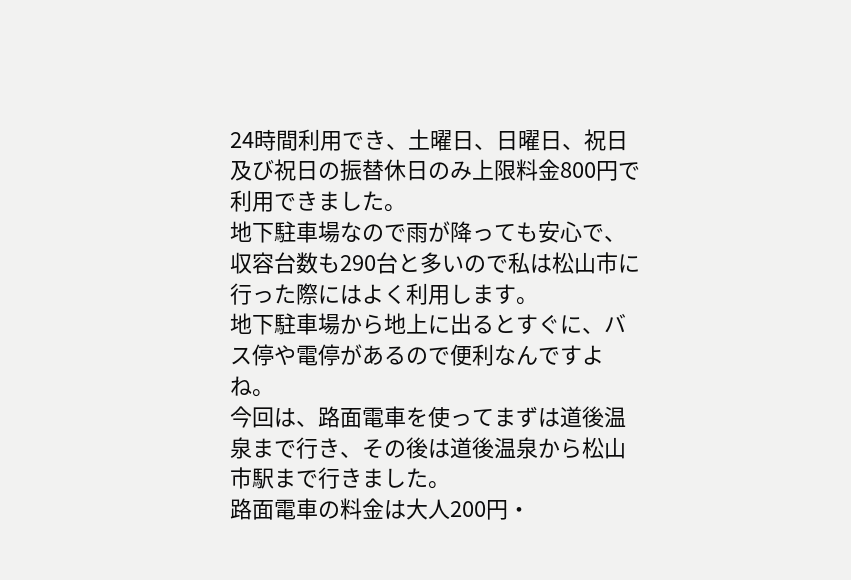24時間利用でき、土曜日、日曜日、祝日及び祝日の振替休日のみ上限料金800円で利用できました。
地下駐車場なので雨が降っても安心で、収容台数も290台と多いので私は松山市に行った際にはよく利用します。
地下駐車場から地上に出るとすぐに、バス停や電停があるので便利なんですよね。
今回は、路面電車を使ってまずは道後温泉まで行き、その後は道後温泉から松山市駅まで行きました。
路面電車の料金は大人200円・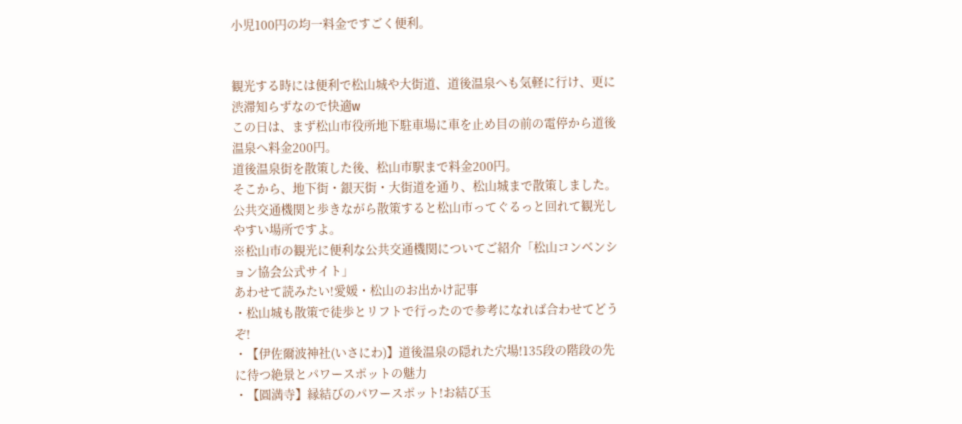小児100円の均一料金ですごく便利。


観光する時には便利で松山城や大街道、道後温泉へも気軽に行け、更に渋滞知らずなので快適w
この日は、まず松山市役所地下駐車場に車を止め目の前の電停から道後温泉へ料金200円。
道後温泉街を散策した後、松山市駅まで料金200円。
そこから、地下街・銀天街・大街道を通り、松山城まで散策しました。
公共交通機関と歩きながら散策すると松山市ってぐるっと回れて観光しやすい場所ですよ。
※松山市の観光に便利な公共交通機関についてご紹介「松山コンベンション協会公式サイト」
あわせて読みたい!愛媛・松山のお出かけ記事
・松山城も散策で徒歩とリフトで行ったので参考になれば合わせてどうぞ!
・【伊佐爾波神社(いさにわ)】道後温泉の隠れた穴場!135段の階段の先に待つ絶景とパワースポットの魅力
・【圓満寺】縁結びのパワースポット!お結び玉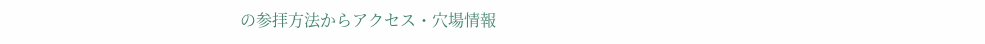の参拝方法からアクセス・穴場情報